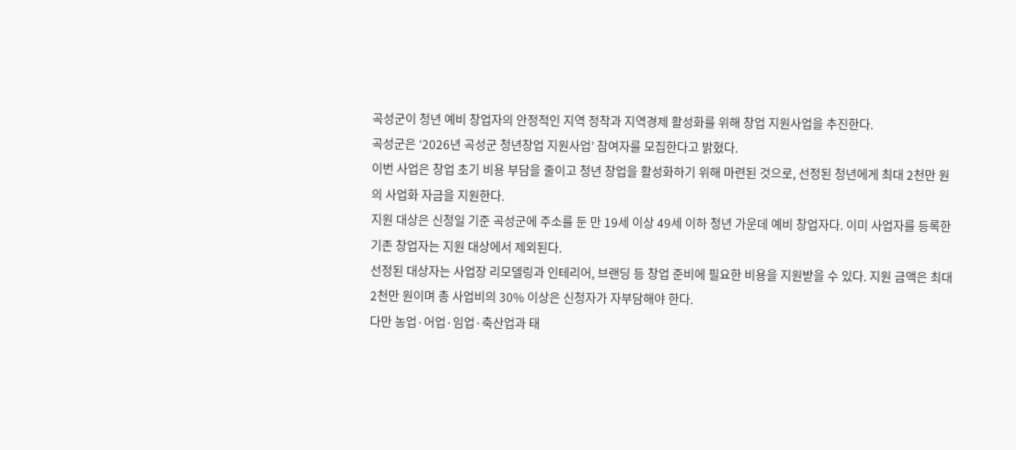곡성군이 청년 예비 창업자의 안정적인 지역 정착과 지역경제 활성화를 위해 창업 지원사업을 추진한다.
곡성군은 ‘2026년 곡성군 청년창업 지원사업’ 참여자를 모집한다고 밝혔다.
이번 사업은 창업 초기 비용 부담을 줄이고 청년 창업을 활성화하기 위해 마련된 것으로, 선정된 청년에게 최대 2천만 원의 사업화 자금을 지원한다.
지원 대상은 신청일 기준 곡성군에 주소를 둔 만 19세 이상 49세 이하 청년 가운데 예비 창업자다. 이미 사업자를 등록한 기존 창업자는 지원 대상에서 제외된다.
선정된 대상자는 사업장 리모델링과 인테리어, 브랜딩 등 창업 준비에 필요한 비용을 지원받을 수 있다. 지원 금액은 최대 2천만 원이며 총 사업비의 30% 이상은 신청자가 자부담해야 한다.
다만 농업·어업·임업·축산업과 태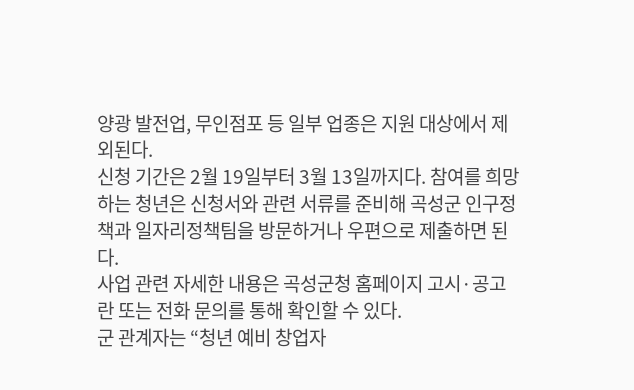양광 발전업, 무인점포 등 일부 업종은 지원 대상에서 제외된다.
신청 기간은 2월 19일부터 3월 13일까지다. 참여를 희망하는 청년은 신청서와 관련 서류를 준비해 곡성군 인구정책과 일자리정책팀을 방문하거나 우편으로 제출하면 된다.
사업 관련 자세한 내용은 곡성군청 홈페이지 고시·공고란 또는 전화 문의를 통해 확인할 수 있다.
군 관계자는 “청년 예비 창업자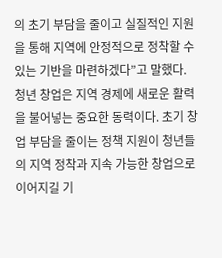의 초기 부담을 줄이고 실질적인 지원을 통해 지역에 안정적으로 정착할 수 있는 기반을 마련하겠다”고 말했다.
청년 창업은 지역 경제에 새로운 활력을 불어넣는 중요한 동력이다. 초기 창업 부담을 줄이는 정책 지원이 청년들의 지역 정착과 지속 가능한 창업으로 이어지길 기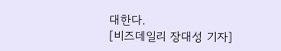대한다.
[비즈데일리 장대성 기자]